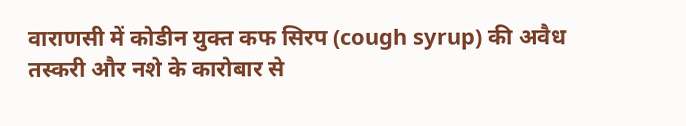वाराणसी में कोडीन युक्त कफ सिरप (cough syrup) की अवैध तस्करी और नशे के कारोबार से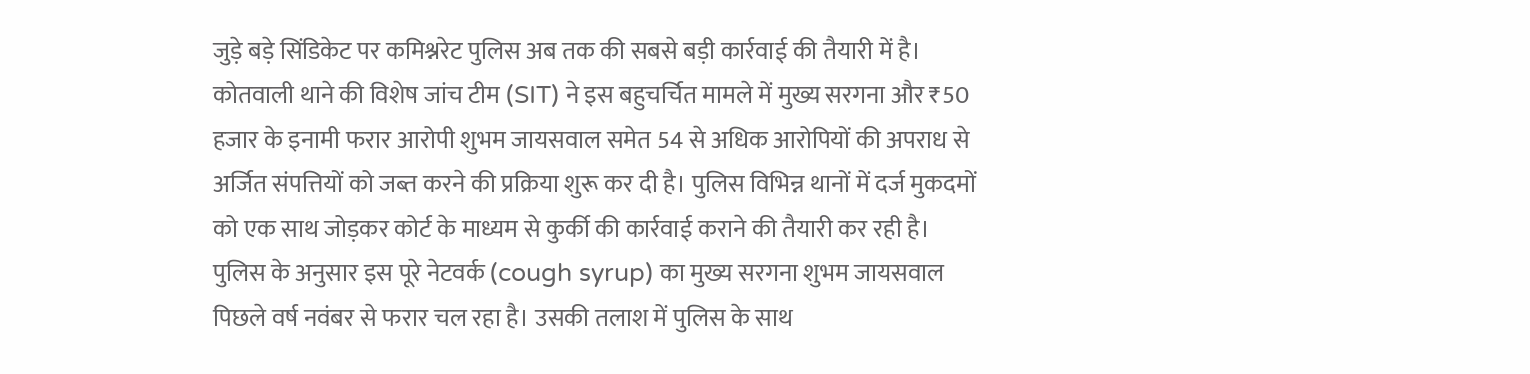जुड़े बड़े सिंडिकेट पर कमिश्नरेट पुलिस अब तक की सबसे बड़ी कार्रवाई की तैयारी में है। कोतवाली थाने की विशेष जांच टीम (SIT) ने इस बहुचर्चित मामले में मुख्य सरगना और ₹50 हजार के इनामी फरार आरोपी शुभम जायसवाल समेत 54 से अधिक आरोपियों की अपराध से अर्जित संपत्तियों को जब्त करने की प्रक्रिया शुरू कर दी है। पुलिस विभिन्न थानों में दर्ज मुकदमों को एक साथ जोड़कर कोर्ट के माध्यम से कुर्की की कार्रवाई कराने की तैयारी कर रही है।
पुलिस के अनुसार इस पूरे नेटवर्क (cough syrup) का मुख्य सरगना शुभम जायसवाल पिछले वर्ष नवंबर से फरार चल रहा है। उसकी तलाश में पुलिस के साथ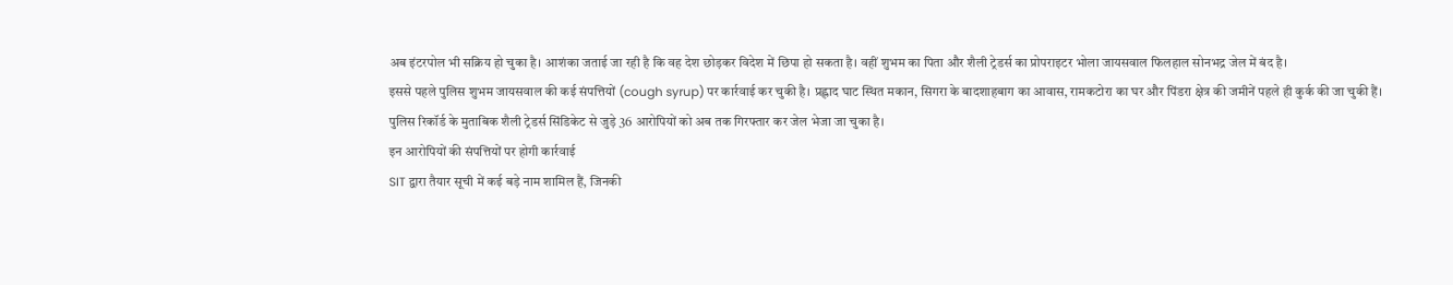अब इंटरपोल भी सक्रिय हो चुका है। आशंका जताई जा रही है कि वह देश छोड़कर विदेश में छिपा हो सकता है। वहीं शुभम का पिता और शैली ट्रेडर्स का प्रोपराइटर भोला जायसवाल फिलहाल सोनभद्र जेल में बंद है।
इससे पहले पुलिस शुभम जायसवाल की कई संपत्तियों (cough syrup) पर कार्रवाई कर चुकी है। प्रह्लाद घाट स्थित मकान, सिगरा के बादशाहबाग का आवास, रामकटोरा का घर और पिंडरा क्षेत्र की जमीनें पहले ही कुर्क की जा चुकी हैं। पुलिस रिकॉर्ड के मुताबिक शैली ट्रेडर्स सिंडिकेट से जुड़े 36 आरोपियों को अब तक गिरफ्तार कर जेल भेजा जा चुका है।
इन आरोपियों की संपत्तियों पर होगी कार्रवाई
SIT द्वारा तैयार सूची में कई बड़े नाम शामिल हैं, जिनकी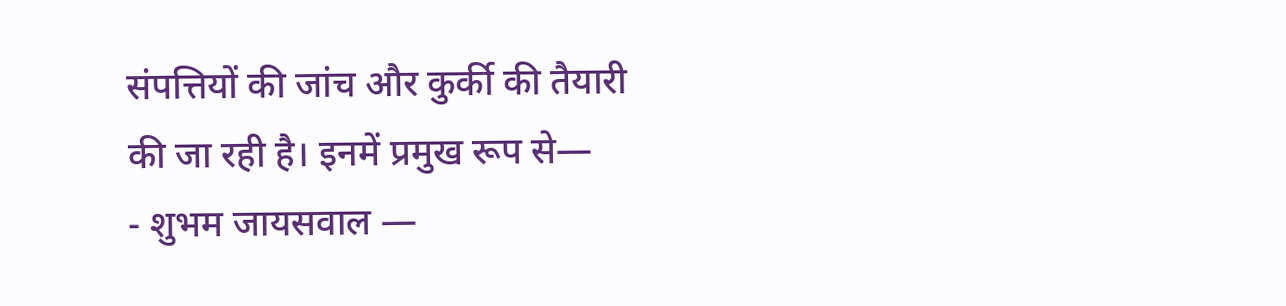संपत्तियों की जांच और कुर्की की तैयारी की जा रही है। इनमें प्रमुख रूप से—
- शुभम जायसवाल —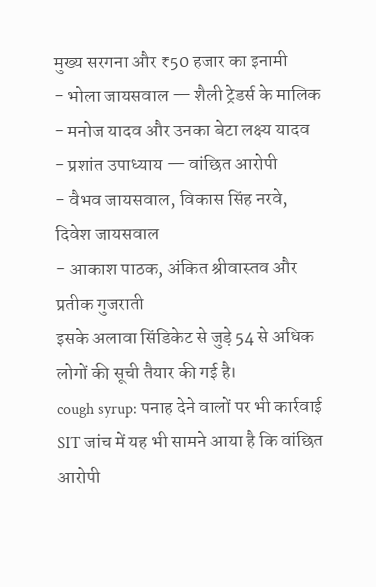मुख्य सरगना और ₹50 हजार का इनामी
- भोला जायसवाल — शैली ट्रेडर्स के मालिक
- मनोज यादव और उनका बेटा लक्ष्य यादव
- प्रशांत उपाध्याय — वांछित आरोपी
- वैभव जायसवाल, विकास सिंह नरवे, दिवेश जायसवाल
- आकाश पाठक, अंकित श्रीवास्तव और प्रतीक गुजराती
इसके अलावा सिंडिकेट से जुड़े 54 से अधिक लोगों की सूची तैयार की गई है।
cough syrup: पनाह देने वालों पर भी कार्रवाई
SIT जांच में यह भी सामने आया है कि वांछित आरोपी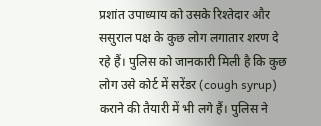प्रशांत उपाध्याय को उसके रिश्तेदार और ससुराल पक्ष के कुछ लोग लगातार शरण दे रहे हैं। पुलिस को जानकारी मिली है कि कुछ लोग उसे कोर्ट में सरेंडर (cough syrup) कराने की तैयारी में भी लगे हैं। पुलिस ने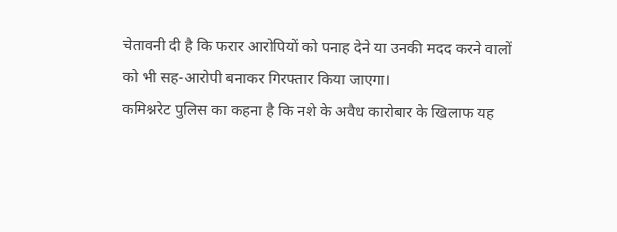चेतावनी दी है कि फरार आरोपियों को पनाह देने या उनकी मदद करने वालों को भी सह-आरोपी बनाकर गिरफ्तार किया जाएगा।
कमिश्नरेट पुलिस का कहना है कि नशे के अवैध कारोबार के खिलाफ यह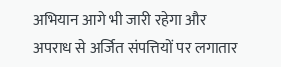अभियान आगे भी जारी रहेगा और अपराध से अर्जित संपत्तियों पर लगातार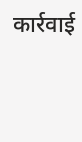कार्रवाई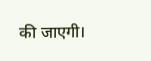की जाएगी।